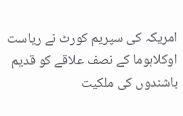امریکہ کی سپریم کورٹ نے ریاست اوکلاہوما کے نصف علاقے کو قدیم باشندوں کی ملکیت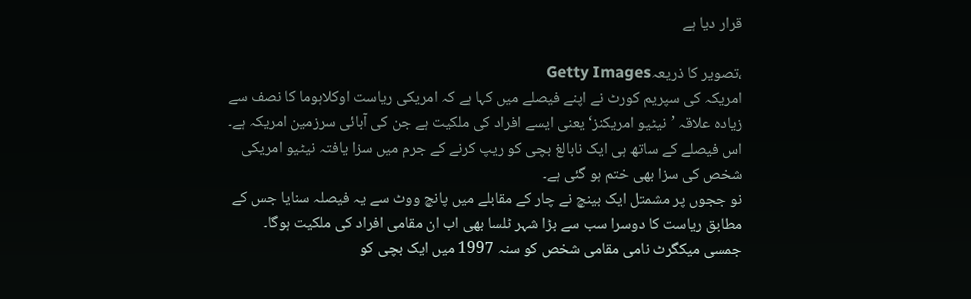قرار دیا ہے

،تصویر کا ذریعہGetty Images
امریکہ کی سپریم کورٹ نے اپنے فیصلے میں کہا ہے کہ امریکی ریاست اوکلاہوما کا نصف سے زیادہ علاقہ ’نیٹیو امریکنز‘ یعنی ایسے افراد کی ملکیت ہے جن کی آبائی سرزمین امریکہ ہے۔
اس فیصلے کے ساتھ ہی ایک نابالغ بچی کو ریپ کرنے کے جرم میں سزا یافتہ نیٹیو امریکی شخص کی سزا بھی ختم ہو گئی ہے۔
نو ججوں پر مشمتل ایک بینچ نے چار کے مقابلے میں پانچ ووٹ سے یہ فیصلہ سنایا جس کے مطابق ریاست کا دوسرا سب سے بڑا شہر ٹلسا بھی اب ان مقامی افراد کی ملکیت ہوگا۔
جمسی میکگرٹ نامی مقامی شخص کو سنہ 1997 میں ایک بچی کو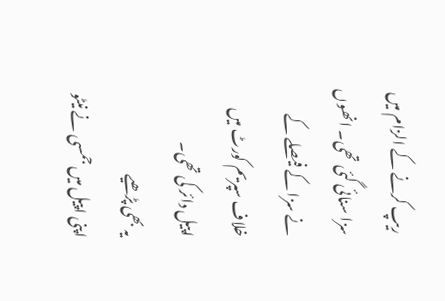ریپ کرنے کے الزام میں سزا سنائی گئی تھی۔ انھوں نے سزا کے فیصلے کے خلاف سپریم کورٹ میں اپیل دائر کی تھی۔
یہ بھی پڑھیے
اپنی اپیل میں جمسی نے نیٹو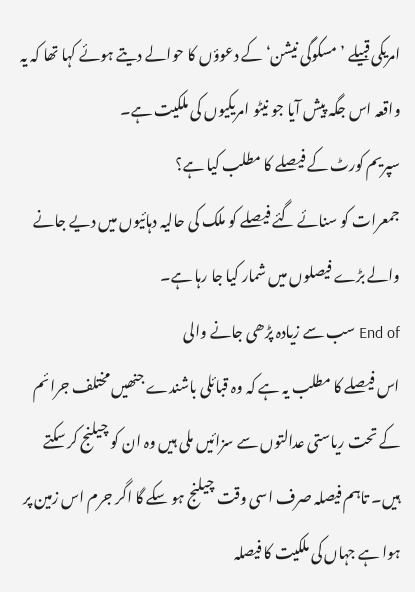امریکی قبیلے ’مسکوگی نیشن‘ کے دعوؤں کا حوالے دیتے ہوئے کہا تھا کہ یہ واقعہ اس جگہ پیش آیا جو نیٹو امریکیوں کی ملکیت ہے۔
سپریم کورٹ کے فیصلے کا مطلب کیا ہے؟
جمعرات کو سنائے گئے فیصلے کو ملک کی حالیہ دہائیوں میں دیے جانے والے بڑے فیصلوں میں شمار کیا جا رہا ہے۔
End of سب سے زیادہ پڑھی جانے والی
اس فیصلے کا مطلب یہ ہے کہ وہ قبائلی باشندے جنھیں مختلف جرائم کے تحت ریاستی عدالتوں سے سزائیں ملی ہیں وہ ان کو چیلنج کر سکتے ہیں۔ تاہم فیصلہ صرف اسی وقت چیلنج ہو سکے گا اگر جرم اس زمین پر ہوا ہے جہاں کی ملکیت کا فیصلہ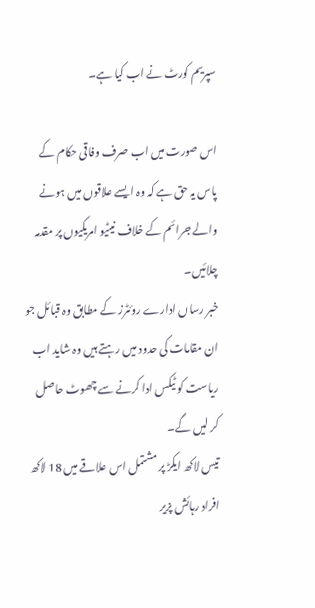سپریم کورٹ نے اب کیا ہے۔

اس صورت میں اب صرف وفاقی حکام کے پاس یہ حق ہے کہ وہ ایسے علاقوں میں ہونے والے جرائم کے خلاف نیٹیو امریکیوں پر مقدمہ چلائیں۔
خبر رساں ادارے روئٹرز کے مطابق وہ قبائل جو ان مقامات کی حدود میں رہتے ہیں وہ شاید اب ریاست کو ٹیکس ادا کرنے سے چھوٹ حاصل کر لیں گے۔
تیس لاکھ ایکڑ پر مشتمل اس علاقے میں 18 لاکھ افراد رہائش پزیر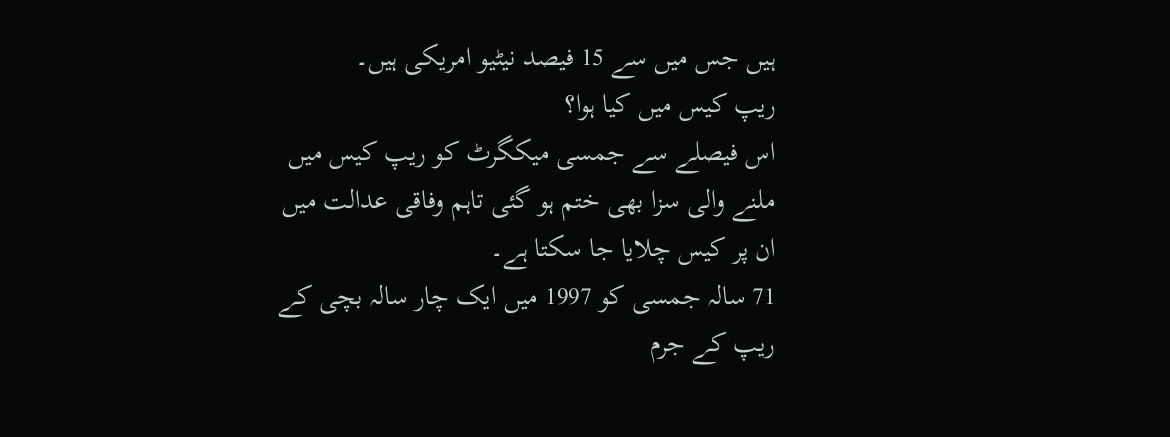ہیں جس میں سے 15 فیصد نیٹیو امریکی ہیں۔
ریپ کیس میں کیا ہوا؟
اس فیصلے سے جمسی میکگرٹ کو ریپ کیس میں ملنے والی سزا بھی ختم ہو گئی تاہم وفاقی عدالت میں ان پر کیس چلایا جا سکتا ہے۔
71 سالہ جمسی کو 1997 میں ایک چار سالہ بچی کے ریپ کے جرم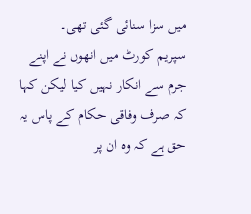میں سزا سنائی گئی تھی۔
سپریم کورٹ میں انھوں نے اپنے جرم سے انکار نہیں کیا لیکن کہا کہ صرف وفاقی حکام کے پاس یہ حق ہے کہ وہ ان پر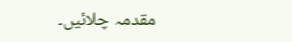مقدمہ چلائیں۔